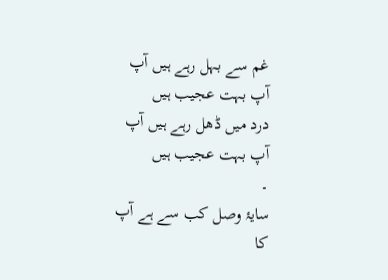غم سے بہل رہے ہیں آپ آپ بہت عجیب ہیں
درد میں ڈھل رہے ہیں آپ آپ بہت عجیب ہیں
۔
سایۂ وصل کب سے ہے آپ کا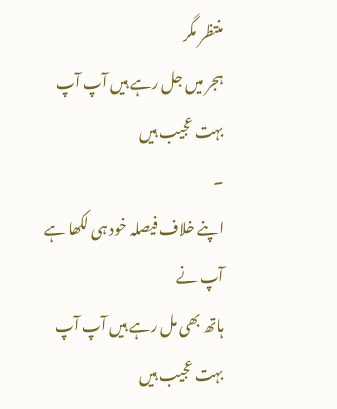منتظر مگر
ہجر میں جل رہے ہیں آپ آپ بہت عجیب ہیں
۔
اپنے خلاف فیصلہ خود ہی لکھا ہے آپ نے
ہاتھ بھی مل رہے ہیں آپ آپ بہت عجیب ہیں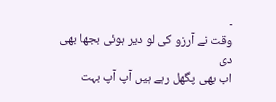۔
وقت نے آرزو کی لو دیر ہوئی بجھا بھی دی
اب بھی پگھل رہے ہیں آپ آپ بہت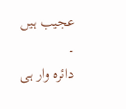عجیب ہیں
۔
دائرہ وار ہی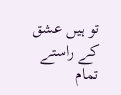تو ہیں عشق کے راستے تمام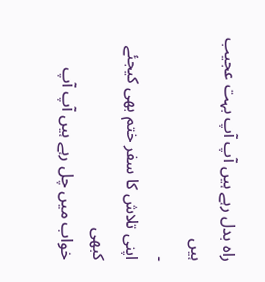راہ بدل رہے ہیں آپ آپ بہت عجیب ہیں
۔
اپنی تلاش کا سفر ختم بھی کیجئے کبھی
خواب میں چل رہے ہیں آپ آپ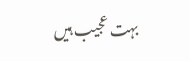بہت عجیب ہیں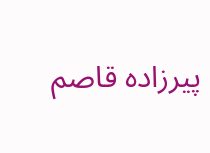پیرزادہ قاصم